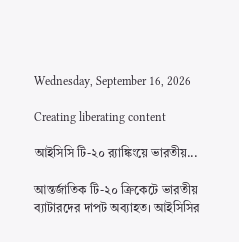Wednesday, September 16, 2026

Creating liberating content

আইসিসি টি-২০ র‍্যাঙ্কিংয়ে ভারতীয়...

আন্তর্জাতিক টি-২০ ক্রিকেটে ভারতীয় ব্যাটারদের দাপট অব্যাহত। আইসিসির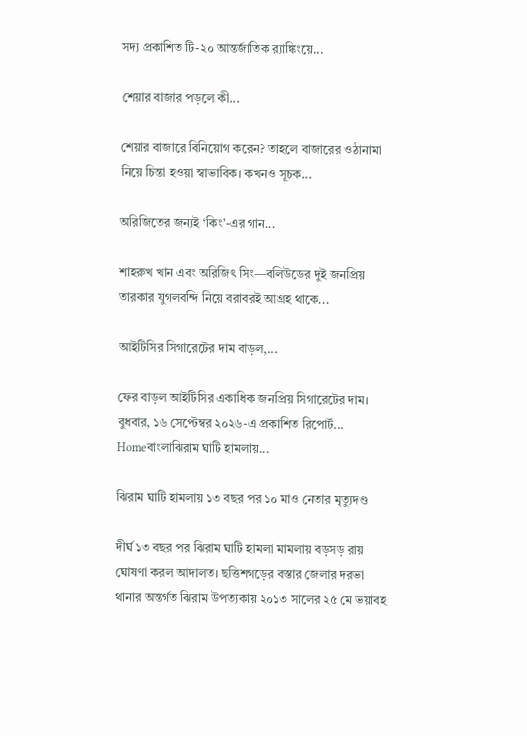সদ্য প্রকাশিত টি-২০ আন্তর্জাতিক র‍্যাঙ্কিংয়ে...

শেয়ার বাজার পড়লে কী...

শেয়ার বাজারে বিনিয়োগ করেন? তাহলে বাজারের ওঠানামা নিয়ে চিন্তা হওয়া স্বাভাবিক। কখনও সূচক...

অরিজিতের জন্যই ‘কিং’-এর গান...

শাহরুখ খান এবং অরিজিৎ সিং—বলিউডের দুই জনপ্রিয় তারকার যুগলবন্দি নিয়ে বরাবরই আগ্রহ থাকে...

আইটিসির সিগারেটের দাম বাড়ল,...

ফের বাড়ল আইটিসির একাধিক জনপ্রিয় সিগারেটের দাম। বুধবার, ১৬ সেপ্টেম্বর ২০২৬-এ প্রকাশিত রিপোর্ট...
Homeবাংলাঝিরাম ঘাটি হামলায়...

ঝিরাম ঘাটি হামলায় ১৩ বছর পর ১০ মাও নেতার মৃত্যুদণ্ড

দীর্ঘ ১৩ বছর পর ঝিরাম ঘাটি হামলা মামলায় বড়সড় রায় ঘোষণা করল আদালত। ছত্তিশগড়ের বস্তার জেলার দরভা থানার অন্তর্গত ঝিরাম উপত্যকায় ২০১৩ সালের ২৫ মে ভয়াবহ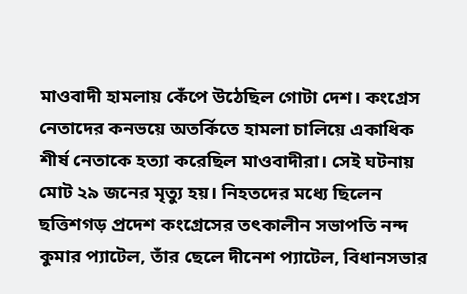মাওবাদী হামলায় কেঁপে উঠেছিল গোটা দেশ। কংগ্রেস নেতাদের কনভয়ে অতর্কিতে হামলা চালিয়ে একাধিক শীর্ষ নেতাকে হত্যা করেছিল মাওবাদীরা। সেই ঘটনায় মোট ২৯ জনের মৃত্যু হয়। নিহতদের মধ্যে ছিলেন ছত্তিশগড় প্রদেশ কংগ্রেসের তৎকালীন সভাপতি নন্দ কুমার প্যাটেল, তাঁর ছেলে দীনেশ প্যাটেল, বিধানসভার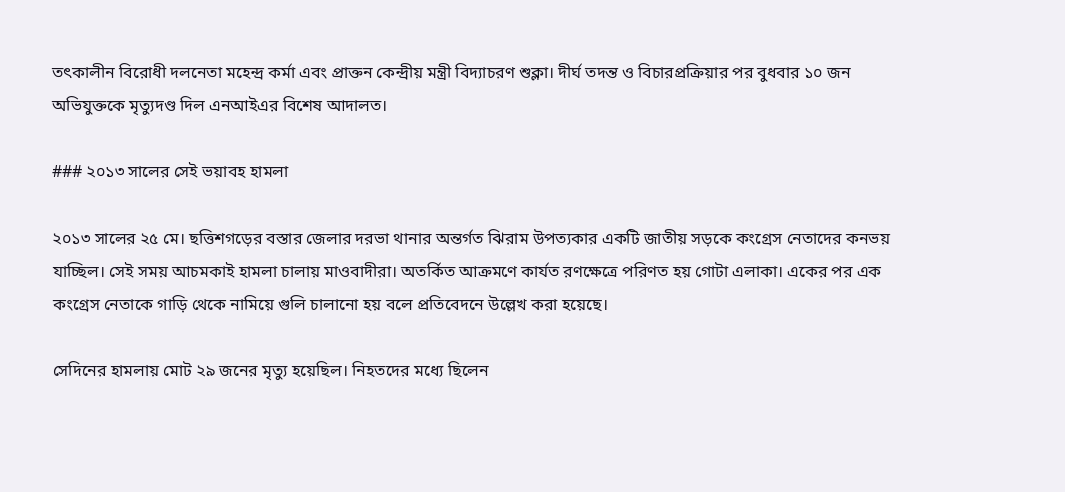তৎকালীন বিরোধী দলনেতা মহেন্দ্র কর্মা এবং প্রাক্তন কেন্দ্রীয় মন্ত্রী বিদ্যাচরণ শুক্লা। দীর্ঘ তদন্ত ও বিচারপ্রক্রিয়ার পর বুধবার ১০ জন অভিযুক্তকে মৃত্যুদণ্ড দিল এনআইএর বিশেষ আদালত।

### ২০১৩ সালের সেই ভয়াবহ হামলা

২০১৩ সালের ২৫ মে। ছত্তিশগড়ের বস্তার জেলার দরভা থানার অন্তর্গত ঝিরাম উপত্যকার একটি জাতীয় সড়কে কংগ্রেস নেতাদের কনভয় যাচ্ছিল। সেই সময় আচমকাই হামলা চালায় মাওবাদীরা। অতর্কিত আক্রমণে কার্যত রণক্ষেত্রে পরিণত হয় গোটা এলাকা। একের পর এক কংগ্রেস নেতাকে গাড়ি থেকে নামিয়ে গুলি চালানো হয় বলে প্রতিবেদনে উল্লেখ করা হয়েছে।

সেদিনের হামলায় মোট ২৯ জনের মৃত্যু হয়েছিল। নিহতদের মধ্যে ছিলেন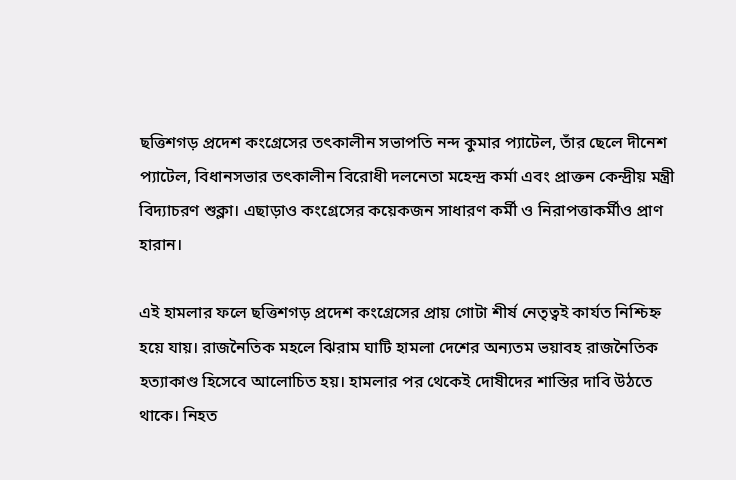ছত্তিশগড় প্রদেশ কংগ্রেসের তৎকালীন সভাপতি নন্দ কুমার প্যাটেল, তাঁর ছেলে দীনেশ প্যাটেল, বিধানসভার তৎকালীন বিরোধী দলনেতা মহেন্দ্র কর্মা এবং প্রাক্তন কেন্দ্রীয় মন্ত্রী বিদ্যাচরণ শুক্লা। এছাড়াও কংগ্রেসের কয়েকজন সাধারণ কর্মী ও নিরাপত্তাকর্মীও প্রাণ হারান।

এই হামলার ফলে ছত্তিশগড় প্রদেশ কংগ্রেসের প্রায় গোটা শীর্ষ নেতৃত্বই কার্যত নিশ্চিহ্ন হয়ে যায়। রাজনৈতিক মহলে ঝিরাম ঘাটি হামলা দেশের অন্যতম ভয়াবহ রাজনৈতিক হত্যাকাণ্ড হিসেবে আলোচিত হয়। হামলার পর থেকেই দোষীদের শাস্তির দাবি উঠতে থাকে। নিহত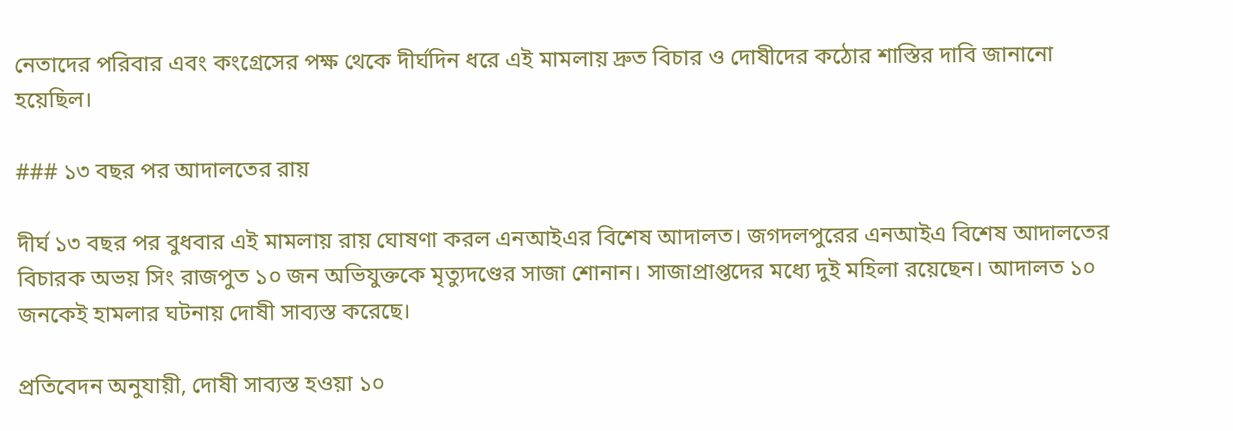নেতাদের পরিবার এবং কংগ্রেসের পক্ষ থেকে দীর্ঘদিন ধরে এই মামলায় দ্রুত বিচার ও দোষীদের কঠোর শাস্তির দাবি জানানো হয়েছিল।

### ১৩ বছর পর আদালতের রায়

দীর্ঘ ১৩ বছর পর বুধবার এই মামলায় রায় ঘোষণা করল এনআইএর বিশেষ আদালত। জগদলপুরের এনআইএ বিশেষ আদালতের বিচারক অভয় সিং রাজপুত ১০ জন অভিযুক্তকে মৃত্যুদণ্ডের সাজা শোনান। সাজাপ্রাপ্তদের মধ্যে দুই মহিলা রয়েছেন। আদালত ১০ জনকেই হামলার ঘটনায় দোষী সাব্যস্ত করেছে।

প্রতিবেদন অনুযায়ী, দোষী সাব্যস্ত হওয়া ১০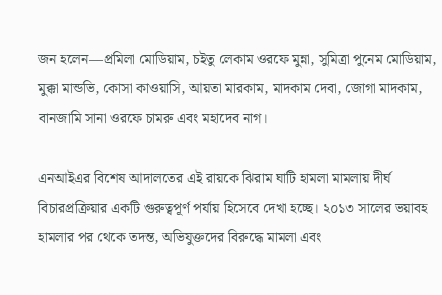জন হলেন—প্রমিলা মোডিয়াম, চইতু লেকাম ওরফে মুন্না, সুমিত্রা পুনেম মোডিয়াম, মুক্কা মান্ডভি, কোসা কাওয়াসি, আয়তা মারকাম, মাদকাম দেবা, জোগা মাদকাম, বানজামি সানা ওরফে চামরু এবং মহাদেব নাগ।

এনআইএর বিশেষ আদালতের এই রায়কে ঝিরাম ঘাটি হামলা মামলায় দীর্ঘ বিচারপ্রক্রিয়ার একটি গুরুত্বপূর্ণ পর্যায় হিসেবে দেখা হচ্ছে। ২০১৩ সালের ভয়াবহ হামলার পর থেকে তদন্ত, অভিযুক্তদের বিরুদ্ধে মামলা এবং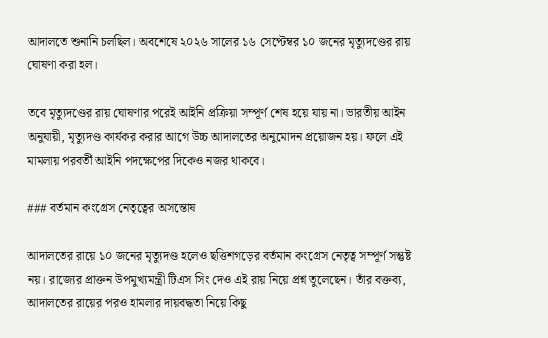আদালতে শুনানি চলছিল। অবশেষে ২০২৬ সালের ১৬ সেপ্টেম্বর ১০ জনের মৃত্যুদণ্ডের রায় ঘোষণা করা হল।

তবে মৃত্যুদণ্ডের রায় ঘোষণার পরেই আইনি প্রক্রিয়া সম্পূর্ণ শেষ হয়ে যায় না। ভারতীয় আইন অনুযায়ী, মৃত্যুদণ্ড কার্যকর করার আগে উচ্চ আদালতের অনুমোদন প্রয়োজন হয়। ফলে এই মামলায় পরবর্তী আইনি পদক্ষেপের দিকেও নজর থাকবে।

### বর্তমান কংগ্রেস নেতৃত্বের অসন্তোষ

আদালতের রায়ে ১০ জনের মৃত্যুদণ্ড হলেও ছত্তিশগড়ের বর্তমান কংগ্রেস নেতৃত্ব সম্পূর্ণ সন্তুষ্ট নয়। রাজ্যের প্রাক্তন উপমুখ্যমন্ত্রী টিএস সিং দেও এই রায় নিয়ে প্রশ্ন তুলেছেন। তাঁর বক্তব্য, আদালতের রায়ের পরও হামলার দায়বদ্ধতা নিয়ে কিছু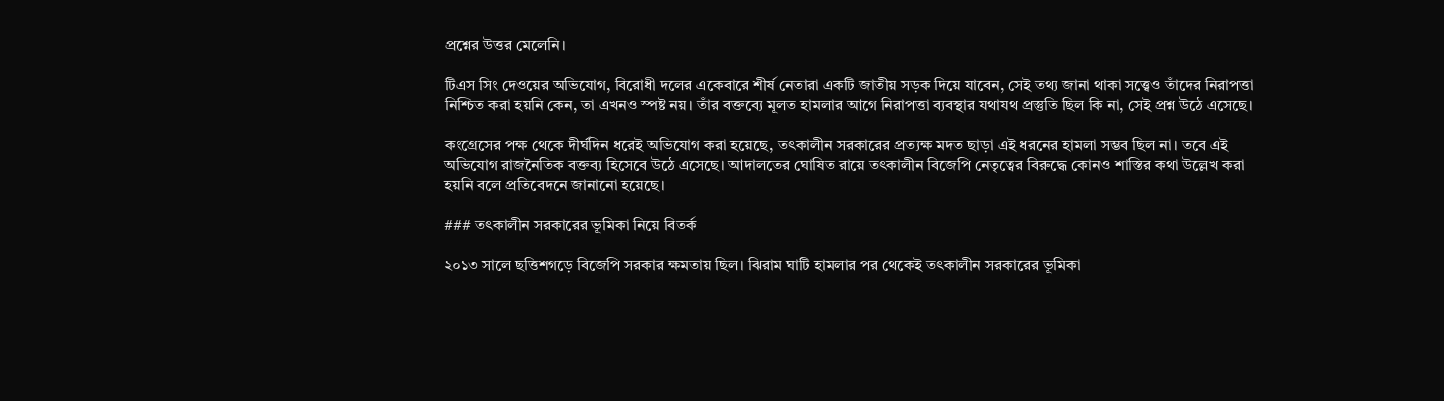প্রশ্নের উত্তর মেলেনি।

টিএস সিং দেওয়ের অভিযোগ, বিরোধী দলের একেবারে শীর্ষ নেতারা একটি জাতীয় সড়ক দিয়ে যাবেন, সেই তথ্য জানা থাকা সত্ত্বেও তাঁদের নিরাপত্তা নিশ্চিত করা হয়নি কেন, তা এখনও স্পষ্ট নয়। তাঁর বক্তব্যে মূলত হামলার আগে নিরাপত্তা ব্যবস্থার যথাযথ প্রস্তুতি ছিল কি না, সেই প্রশ্ন উঠে এসেছে।

কংগ্রেসের পক্ষ থেকে দীর্ঘদিন ধরেই অভিযোগ করা হয়েছে, তৎকালীন সরকারের প্রত্যক্ষ মদত ছাড়া এই ধরনের হামলা সম্ভব ছিল না। তবে এই অভিযোগ রাজনৈতিক বক্তব্য হিসেবে উঠে এসেছে। আদালতের ঘোষিত রায়ে তৎকালীন বিজেপি নেতৃত্বের বিরুদ্ধে কোনও শাস্তির কথা উল্লেখ করা হয়নি বলে প্রতিবেদনে জানানো হয়েছে।

### তৎকালীন সরকারের ভূমিকা নিয়ে বিতর্ক

২০১৩ সালে ছত্তিশগড়ে বিজেপি সরকার ক্ষমতায় ছিল। ঝিরাম ঘাটি হামলার পর থেকেই তৎকালীন সরকারের ভূমিকা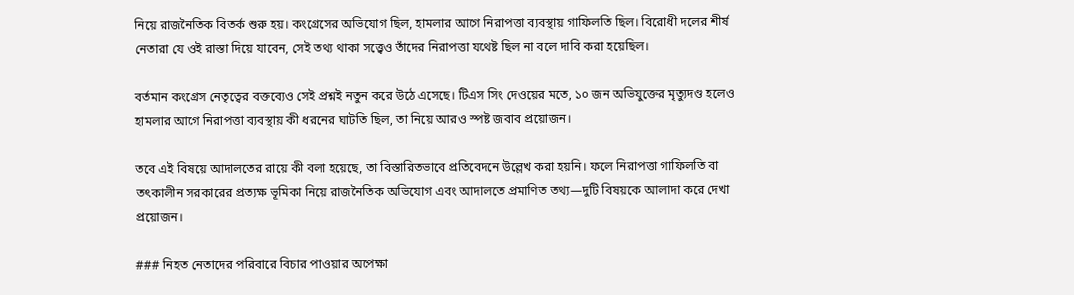নিয়ে রাজনৈতিক বিতর্ক শুরু হয়। কংগ্রেসের অভিযোগ ছিল, হামলার আগে নিরাপত্তা ব্যবস্থায় গাফিলতি ছিল। বিরোধী দলের শীর্ষ নেতারা যে ওই রাস্তা দিয়ে যাবেন, সেই তথ্য থাকা সত্ত্বেও তাঁদের নিরাপত্তা যথেষ্ট ছিল না বলে দাবি করা হয়েছিল।

বর্তমান কংগ্রেস নেতৃত্বের বক্তব্যেও সেই প্রশ্নই নতুন করে উঠে এসেছে। টিএস সিং দেওয়ের মতে, ১০ জন অভিযুক্তের মৃত্যুদণ্ড হলেও হামলার আগে নিরাপত্তা ব্যবস্থায় কী ধরনের ঘাটতি ছিল, তা নিয়ে আরও স্পষ্ট জবাব প্রয়োজন।

তবে এই বিষয়ে আদালতের রায়ে কী বলা হয়েছে, তা বিস্তারিতভাবে প্রতিবেদনে উল্লেখ করা হয়নি। ফলে নিরাপত্তা গাফিলতি বা তৎকালীন সরকারের প্রত্যক্ষ ভূমিকা নিয়ে রাজনৈতিক অভিযোগ এবং আদালতে প্রমাণিত তথ্য—দুটি বিষয়কে আলাদা করে দেখা প্রয়োজন।

### নিহত নেতাদের পরিবারে বিচার পাওয়ার অপেক্ষা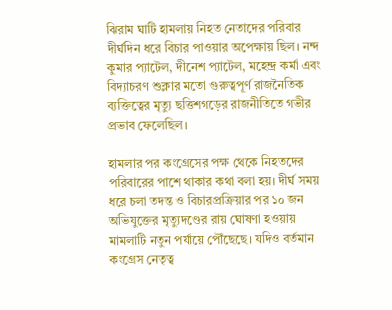ঝিরাম ঘাটি হামলায় নিহত নেতাদের পরিবার দীর্ঘদিন ধরে বিচার পাওয়ার অপেক্ষায় ছিল। নন্দ কুমার প্যাটেল, দীনেশ প্যাটেল, মহেন্দ্র কর্মা এবং বিদ্যাচরণ শুক্লার মতো গুরুত্বপূর্ণ রাজনৈতিক ব্যক্তিত্বের মৃত্যু ছত্তিশগড়ের রাজনীতিতে গভীর প্রভাব ফেলেছিল।

হামলার পর কংগ্রেসের পক্ষ থেকে নিহতদের পরিবারের পাশে থাকার কথা বলা হয়। দীর্ঘ সময় ধরে চলা তদন্ত ও বিচারপ্রক্রিয়ার পর ১০ জন অভিযুক্তের মৃত্যুদণ্ডের রায় ঘোষণা হওয়ায় মামলাটি নতুন পর্যায়ে পৌঁছেছে। যদিও বর্তমান কংগ্রেস নেতৃত্ব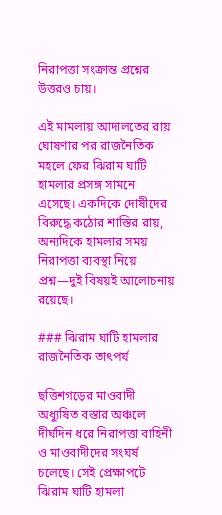নিরাপত্তা সংক্রান্ত প্রশ্নের উত্তরও চায়।

এই মামলায় আদালতের রায় ঘোষণার পর রাজনৈতিক মহলে ফের ঝিরাম ঘাটি হামলার প্রসঙ্গ সামনে এসেছে। একদিকে দোষীদের বিরুদ্ধে কঠোর শাস্তির রায়, অন্যদিকে হামলার সময় নিরাপত্তা ব্যবস্থা নিয়ে প্রশ্ন—দুই বিষয়ই আলোচনায় রয়েছে।

### ঝিরাম ঘাটি হামলার রাজনৈতিক তাৎপর্য

ছত্তিশগড়ের মাওবাদী অধ্যুষিত বস্তার অঞ্চলে দীর্ঘদিন ধরে নিরাপত্তা বাহিনী ও মাওবাদীদের সংঘর্ষ চলেছে। সেই প্রেক্ষাপটে ঝিরাম ঘাটি হামলা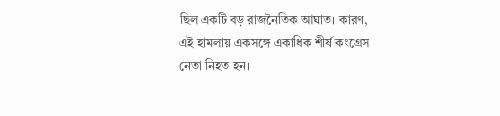ছিল একটি বড় রাজনৈতিক আঘাত। কারণ, এই হামলায় একসঙ্গে একাধিক শীর্ষ কংগ্রেস নেতা নিহত হন।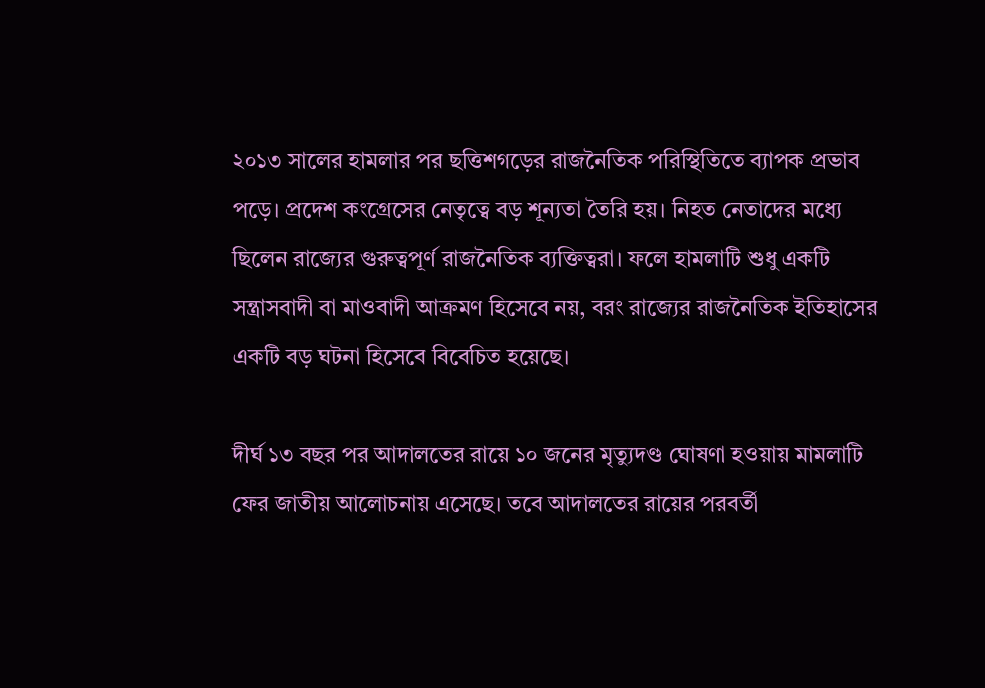২০১৩ সালের হামলার পর ছত্তিশগড়ের রাজনৈতিক পরিস্থিতিতে ব্যাপক প্রভাব পড়ে। প্রদেশ কংগ্রেসের নেতৃত্বে বড় শূন্যতা তৈরি হয়। নিহত নেতাদের মধ্যে ছিলেন রাজ্যের গুরুত্বপূর্ণ রাজনৈতিক ব্যক্তিত্বরা। ফলে হামলাটি শুধু একটি সন্ত্রাসবাদী বা মাওবাদী আক্রমণ হিসেবে নয়, বরং রাজ্যের রাজনৈতিক ইতিহাসের একটি বড় ঘটনা হিসেবে বিবেচিত হয়েছে।

দীর্ঘ ১৩ বছর পর আদালতের রায়ে ১০ জনের মৃত্যুদণ্ড ঘোষণা হওয়ায় মামলাটি ফের জাতীয় আলোচনায় এসেছে। তবে আদালতের রায়ের পরবর্তী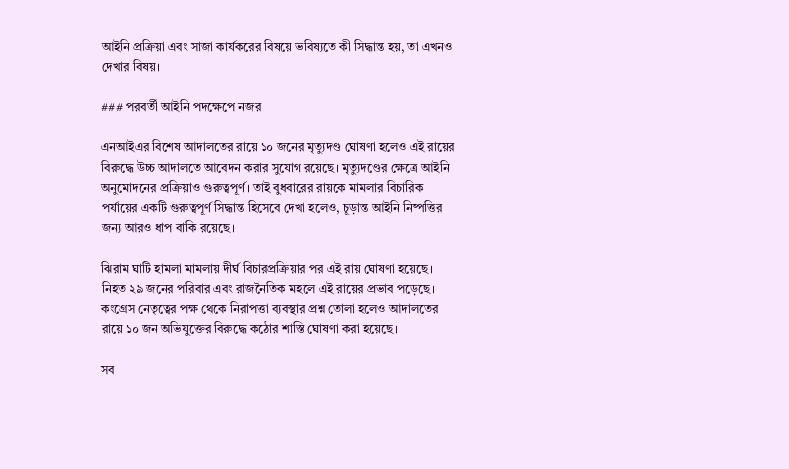আইনি প্রক্রিয়া এবং সাজা কার্যকরের বিষয়ে ভবিষ্যতে কী সিদ্ধান্ত হয়, তা এখনও দেখার বিষয়।

### পরবর্তী আইনি পদক্ষেপে নজর

এনআইএর বিশেষ আদালতের রায়ে ১০ জনের মৃত্যুদণ্ড ঘোষণা হলেও এই রায়ের বিরুদ্ধে উচ্চ আদালতে আবেদন করার সুযোগ রয়েছে। মৃত্যুদণ্ডের ক্ষেত্রে আইনি অনুমোদনের প্রক্রিয়াও গুরুত্বপূর্ণ। তাই বুধবারের রায়কে মামলার বিচারিক পর্যায়ের একটি গুরুত্বপূর্ণ সিদ্ধান্ত হিসেবে দেখা হলেও, চূড়ান্ত আইনি নিষ্পত্তির জন্য আরও ধাপ বাকি রয়েছে।

ঝিরাম ঘাটি হামলা মামলায় দীর্ঘ বিচারপ্রক্রিয়ার পর এই রায় ঘোষণা হয়েছে। নিহত ২৯ জনের পরিবার এবং রাজনৈতিক মহলে এই রায়ের প্রভাব পড়েছে। কংগ্রেস নেতৃত্বের পক্ষ থেকে নিরাপত্তা ব্যবস্থার প্রশ্ন তোলা হলেও আদালতের রায়ে ১০ জন অভিযুক্তের বিরুদ্ধে কঠোর শাস্তি ঘোষণা করা হয়েছে।

সব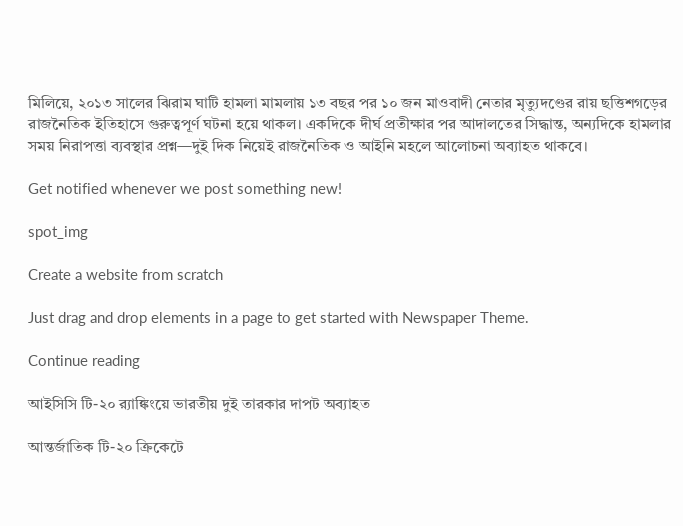মিলিয়ে, ২০১৩ সালের ঝিরাম ঘাটি হামলা মামলায় ১৩ বছর পর ১০ জন মাওবাদী নেতার মৃত্যুদণ্ডের রায় ছত্তিশগড়ের রাজনৈতিক ইতিহাসে গুরুত্বপূর্ণ ঘটনা হয়ে থাকল। একদিকে দীর্ঘ প্রতীক্ষার পর আদালতের সিদ্ধান্ত, অন্যদিকে হামলার সময় নিরাপত্তা ব্যবস্থার প্রশ্ন—দুই দিক নিয়েই রাজনৈতিক ও আইনি মহলে আলোচনা অব্যাহত থাকবে।

Get notified whenever we post something new!

spot_img

Create a website from scratch

Just drag and drop elements in a page to get started with Newspaper Theme.

Continue reading

আইসিসি টি-২০ র‍্যাঙ্কিংয়ে ভারতীয় দুই তারকার দাপট অব্যাহত

আন্তর্জাতিক টি-২০ ক্রিকেটে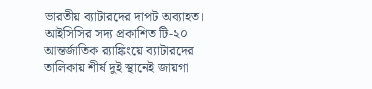ভারতীয় ব্যাটারদের দাপট অব্যাহত। আইসিসির সদ্য প্রকাশিত টি-২০ আন্তর্জাতিক র‍্যাঙ্কিংয়ে ব্যাটারদের তালিকায় শীর্ষ দুই স্থানেই জায়গা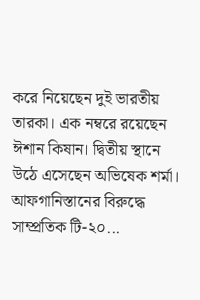করে নিয়েছেন দুই ভারতীয় তারকা। এক নম্বরে রয়েছেন ঈশান কিষান। দ্বিতীয় স্থানে উঠে এসেছেন অভিষেক শর্মা। আফগানিস্তানের বিরুদ্ধে সাম্প্রতিক টি-২০...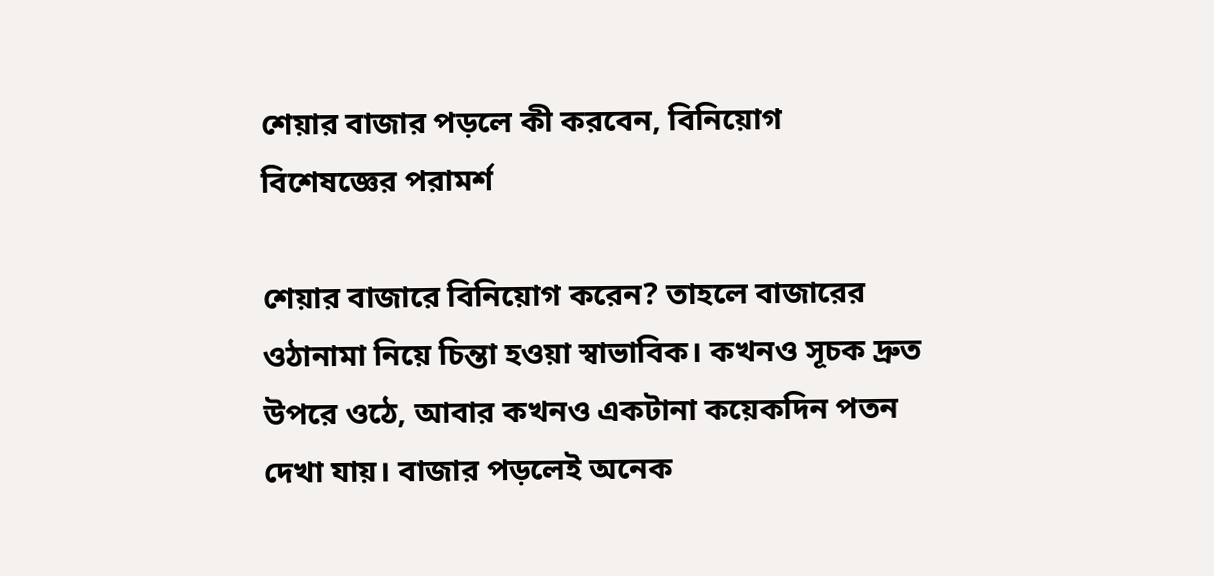শেয়ার বাজার পড়লে কী করবেন, বিনিয়োগ বিশেষজ্ঞের পরামর্শ

শেয়ার বাজারে বিনিয়োগ করেন? তাহলে বাজারের ওঠানামা নিয়ে চিন্তা হওয়া স্বাভাবিক। কখনও সূচক দ্রুত উপরে ওঠে, আবার কখনও একটানা কয়েকদিন পতন দেখা যায়। বাজার পড়লেই অনেক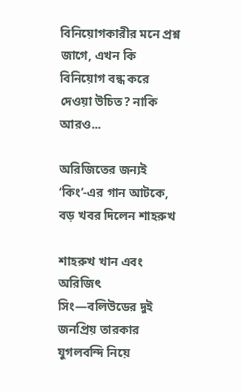বিনিয়োগকারীর মনে প্রশ্ন জাগে, এখন কি বিনিয়োগ বন্ধ করে দেওয়া উচিত? নাকি আরও...

অরিজিতের জন্যই ‘কিং’-এর গান আটকে, বড় খবর দিলেন শাহরুখ

শাহরুখ খান এবং অরিজিৎ সিং—বলিউডের দুই জনপ্রিয় তারকার যুগলবন্দি নিয়ে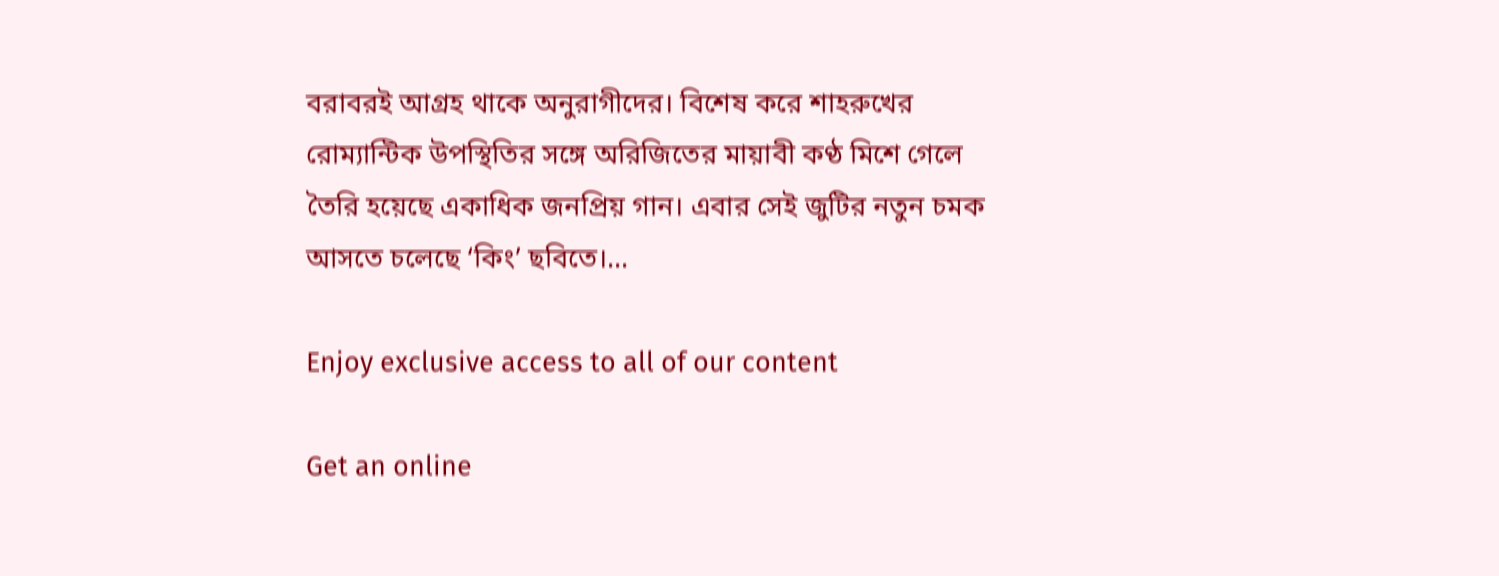বরাবরই আগ্রহ থাকে অনুরাগীদের। বিশেষ করে শাহরুখের রোম্যান্টিক উপস্থিতির সঙ্গে অরিজিতের মায়াবী কণ্ঠ মিশে গেলে তৈরি হয়েছে একাধিক জনপ্রিয় গান। এবার সেই জুটির নতুন চমক আসতে চলেছে ‘কিং’ ছবিতে।...

Enjoy exclusive access to all of our content

Get an online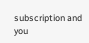subscription and you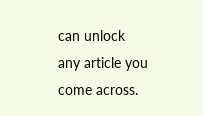can unlock any article you come across.